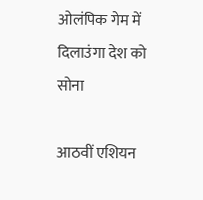ओलंपिक गेम में दिलाउंगा देश को सोना

आठवीं एशियन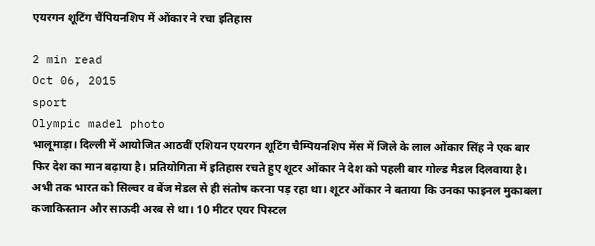एयरगन शूटिंग चैंपियनशिप में ओंकार ने रचा इतिहास

2 min read
Oct 06, 2015
sport
Olympic madel photo
भालूमाड़ा। दिल्ली में आयोजित आठवीं एशियन एयरगन शूटिंग चैम्पियनशिप मेंस में जिले के लाल ओंकार सिंह ने एक बार फिर देश का मान बढ़ाया है। प्रतियोगिता में इतिहास रचते हुए शूटर ओंकार ने देश को पहली बार गोल्ड मैडल दिलवाया है। अभी तक भारत को सिल्वर व बेंज मेडल से ही संतोष करना पड़ रहा था। शूटर ओंकार ने बताया कि उनका फाइनल मुकाबला कजाकिस्तान और साऊदी अरब से था। 10 मीटर एयर पिस्टल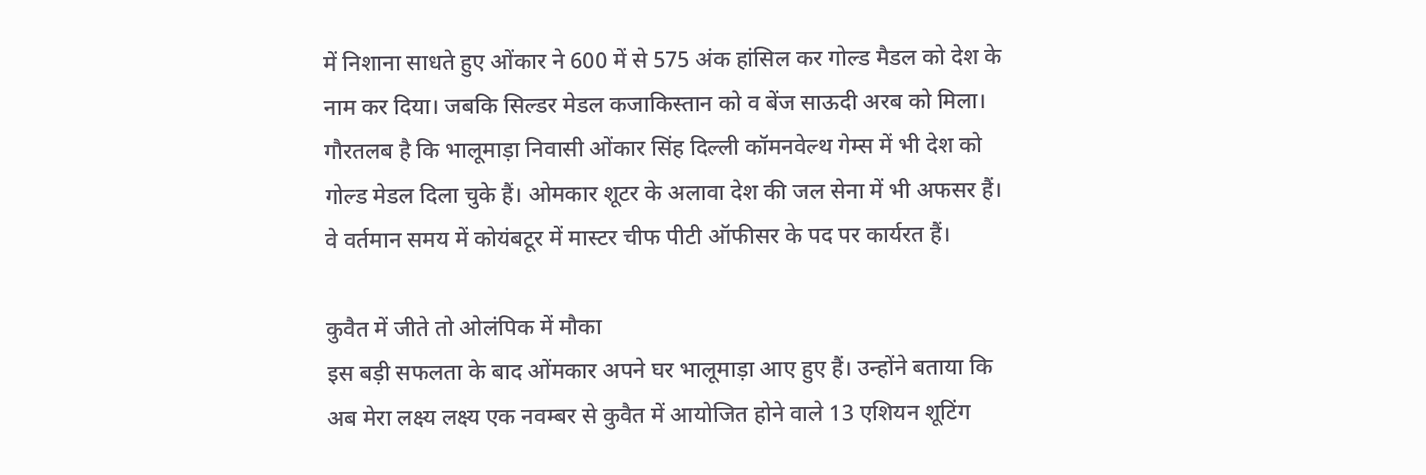में निशाना साधते हुए ओंकार ने 600 में से 575 अंक हांसिल कर गोल्ड मैडल को देश के नाम कर दिया। जबकि सिल्डर मेडल कजाकिस्तान को व बेंज साऊदी अरब को मिला। गौरतलब है कि भालूमाड़ा निवासी ओंकार सिंह दिल्ली कॉमनवेल्थ गेम्स में भी देश को गोल्ड मेडल दिला चुके हैं। ओमकार शूटर के अलावा देश की जल सेना में भी अफसर हैं। वे वर्तमान समय में कोयंबटूर में मास्टर चीफ पीटी ऑफीसर के पद पर कार्यरत हैं।

कुवैत में जीते तो ओलंपिक में मौका
इस बड़ी सफलता के बाद ओंमकार अपने घर भालूमाड़ा आए हुए हैं। उन्होंने बताया कि अब मेरा लक्ष्य लक्ष्य एक नवम्बर से कुवैत में आयोजित होने वाले 13 एशियन शूटिंग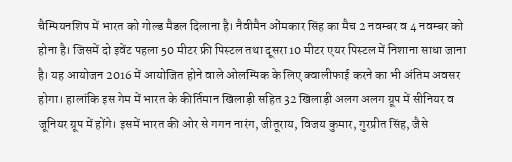चैम्पियनशिप में भारत को गोल्ड मैडल दिलाना है। नैवीमैन ओंमकार सिंह का मैच 2 नवम्बर व 4 नवम्बर को होना है। जिसमें दो इवेंट पहला 50 मीटर फ्री पिस्टल तथा दूसरा 10 मीटर एयर पिस्टल में निशाना साधा जाना है। यह आयोजन 2016 में आयोजित होने वाले ओलम्पिक के लिए क्वालीफाई करने का भी अंतिम अवसर होगा। हालांकि इस गेम में भारत के कीर्तिमान खिलाड़ी सहित 32 खिलाड़ी अलग अलग ग्रूप में सीनियर व जूनियर ग्रूप में होंगे। इसमें भारत की ओर से गगन नारंग, जीतूराय, विजय कुमार, गुरप्रीत सिंह, जैसे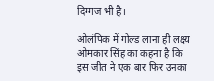दिग्गज भी है।

ओलंपिक में गोल्ड लाना ही लक्ष्य
ओमकार सिंह का कहना है कि इस जीत ने एक बार फिर उनका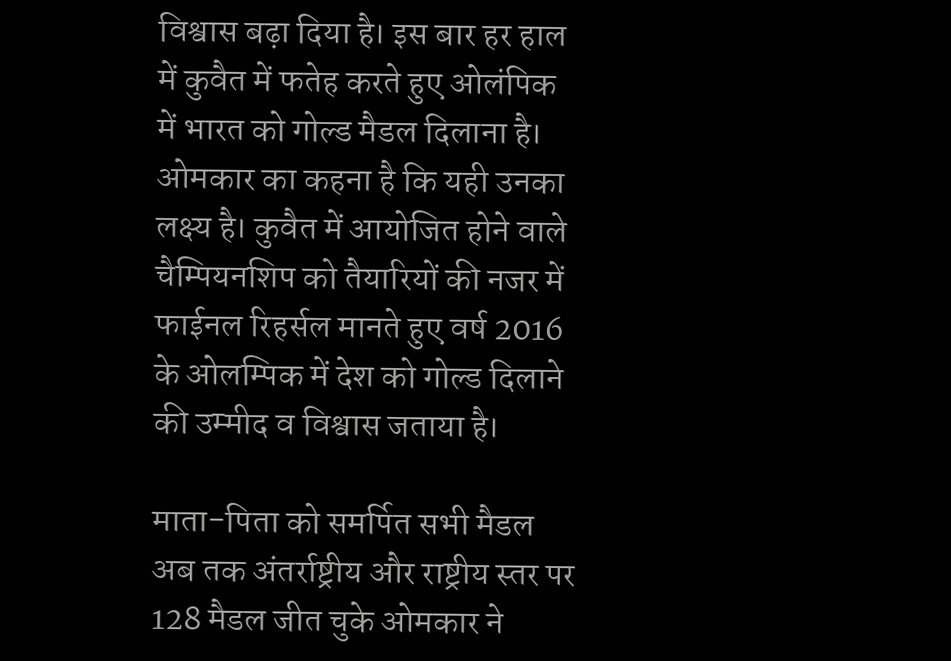विश्वास बढ़ा दिया है। इस बार हर हाल में कुवैत में फतेह करते हुए ओलंपिक में भारत को गोल्ड मैडल दिलाना है। ओमकार का कहना है कि यही उनका लक्ष्य है। कुवैत में आयोजित होने वाले चैम्पियनशिप को तैयारियों की नजर में फाईनल रिहर्सल मानते हुए वर्ष 2016 के ओलम्पिक में देश को गोल्ड दिलाने की उम्मीद व विश्वास जताया है।

माता-पिता को समर्पित सभी मैडल
अब तक अंतर्राष्ट्रीय और राष्ट्रीय स्तर पर 128 मैडल जीत चुके ओमकार ने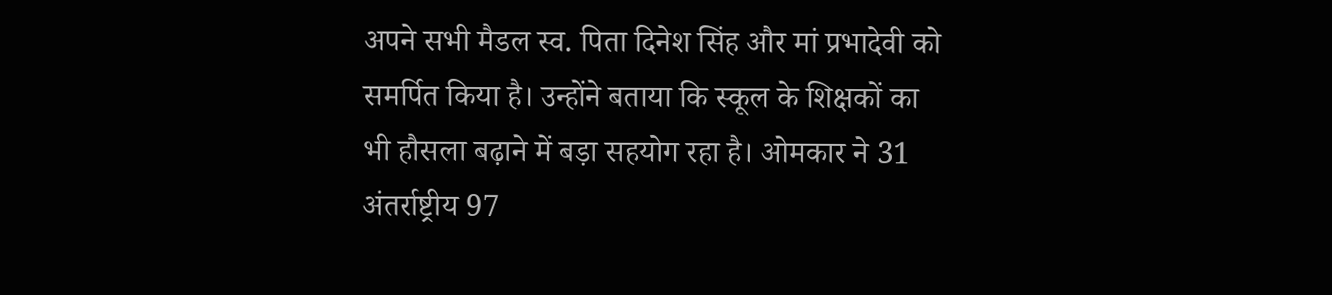अपने सभी मैडल स्व. पिता दिनेश सिंह और मां प्रभादेवी को समर्पित किया है। उन्होंने बताया कि स्कूल के शिक्षकों का भी हौसला बढ़ाने में बड़ा सहयोग रहा है। ओमकार ने 31 अंतर्राष्ट्रीय 97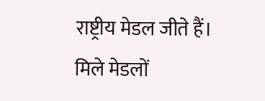राष्ट्रीय मेडल जीते हैं। मिले मेडलों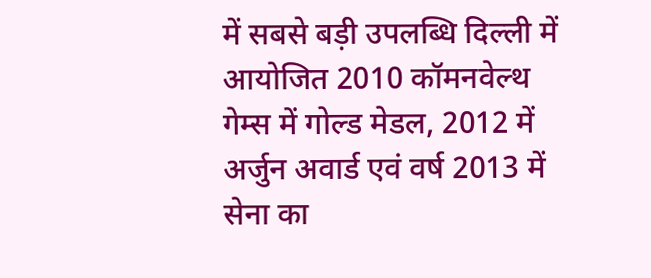में सबसे बड़ी उपलब्धि दिल्ली में आयोजित 2010 कॉमनवेल्थ गेम्स में गोल्ड मेडल, 2012 में अर्जुन अवार्ड एवं वर्ष 2013 में सेना का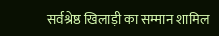सर्वश्रेष्ठ खिलाड़ी का सम्मान शामिल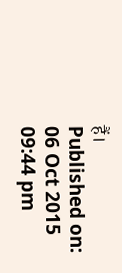हैं।
Published on:
06 Oct 2015 09:44 pm